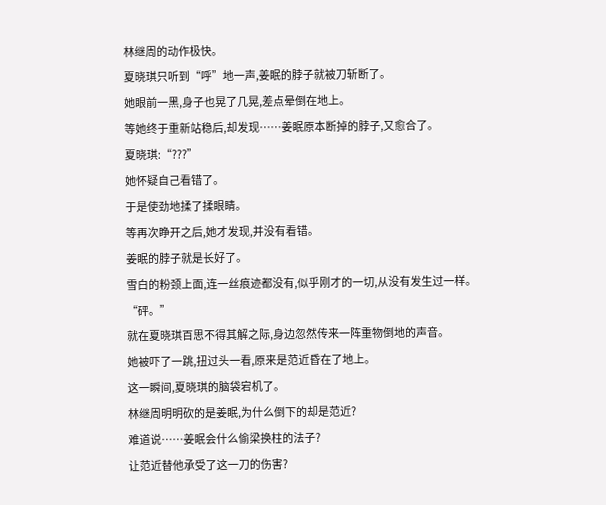林继周的动作极快。
夏晓琪只听到“呼”地一声,姜眠的脖子就被刀斩断了。
她眼前一黑,身子也晃了几晃,差点晕倒在地上。
等她终于重新站稳后,却发现……姜眠原本断掉的脖子,又愈合了。
夏晓琪:“???”
她怀疑自己看错了。
于是使劲地揉了揉眼睛。
等再次睁开之后,她才发现,并没有看错。
姜眠的脖子就是长好了。
雪白的粉颈上面,连一丝痕迹都没有,似乎刚才的一切,从没有发生过一样。
“砰。”
就在夏晓琪百思不得其解之际,身边忽然传来一阵重物倒地的声音。
她被吓了一跳,扭过头一看,原来是范近昏在了地上。
这一瞬间,夏晓琪的脑袋宕机了。
林继周明明砍的是姜眠,为什么倒下的却是范近?
难道说……姜眠会什么偷梁换柱的法子?
让范近替他承受了这一刀的伤害?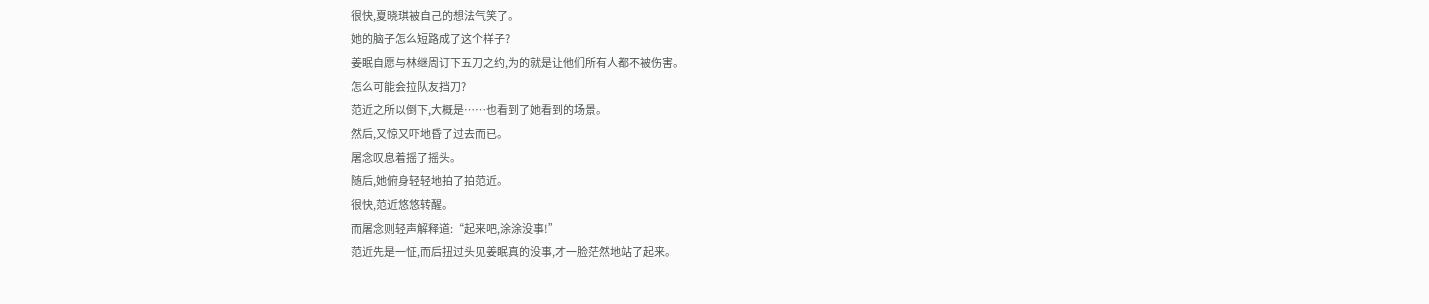很快,夏晓琪被自己的想法气笑了。
她的脑子怎么短路成了这个样子?
姜眠自愿与林继周订下五刀之约,为的就是让他们所有人都不被伤害。
怎么可能会拉队友挡刀?
范近之所以倒下,大概是……也看到了她看到的场景。
然后,又惊又吓地昏了过去而已。
屠念叹息着摇了摇头。
随后,她俯身轻轻地拍了拍范近。
很快,范近悠悠转醒。
而屠念则轻声解释道:“起来吧,涂涂没事!”
范近先是一怔,而后扭过头见姜眠真的没事,才一脸茫然地站了起来。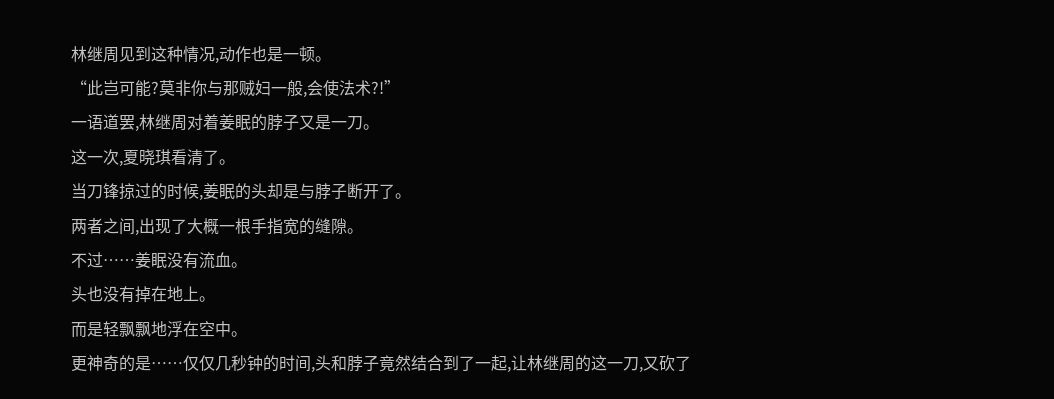林继周见到这种情况,动作也是一顿。
“此岂可能?莫非你与那贼妇一般,会使法术?!”
一语道罢,林继周对着姜眠的脖子又是一刀。
这一次,夏晓琪看清了。
当刀锋掠过的时候,姜眠的头却是与脖子断开了。
两者之间,出现了大概一根手指宽的缝隙。
不过……姜眠没有流血。
头也没有掉在地上。
而是轻飘飘地浮在空中。
更神奇的是……仅仅几秒钟的时间,头和脖子竟然结合到了一起,让林继周的这一刀,又砍了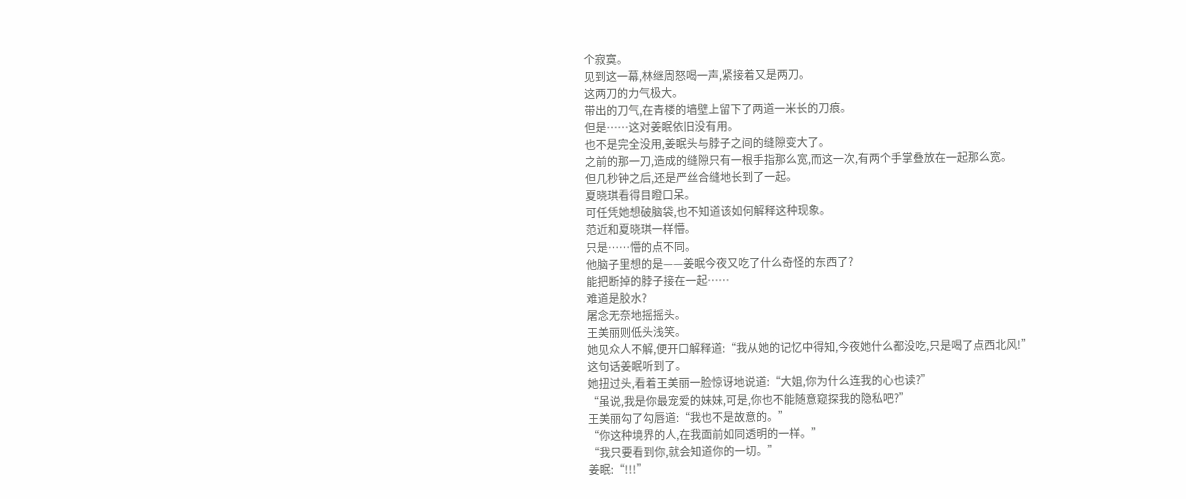个寂寞。
见到这一幕,林继周怒喝一声,紧接着又是两刀。
这两刀的力气极大。
带出的刀气,在青楼的墙壁上留下了两道一米长的刀痕。
但是……这对姜眠依旧没有用。
也不是完全没用,姜眠头与脖子之间的缝隙变大了。
之前的那一刀,造成的缝隙只有一根手指那么宽,而这一次,有两个手掌叠放在一起那么宽。
但几秒钟之后,还是严丝合缝地长到了一起。
夏晓琪看得目瞪口呆。
可任凭她想破脑袋,也不知道该如何解释这种现象。
范近和夏晓琪一样懵。
只是……懵的点不同。
他脑子里想的是——姜眠今夜又吃了什么奇怪的东西了?
能把断掉的脖子接在一起……
难道是胶水?
屠念无奈地摇摇头。
王美丽则低头浅笑。
她见众人不解,便开口解释道:“我从她的记忆中得知,今夜她什么都没吃,只是喝了点西北风!”
这句话姜眠听到了。
她扭过头,看着王美丽一脸惊讶地说道:“大姐,你为什么连我的心也读?”
“虽说,我是你最宠爱的妹妹,可是,你也不能随意窥探我的隐私吧?”
王美丽勾了勾唇道:“我也不是故意的。”
“你这种境界的人,在我面前如同透明的一样。”
“我只要看到你,就会知道你的一切。”
姜眠:“!!!”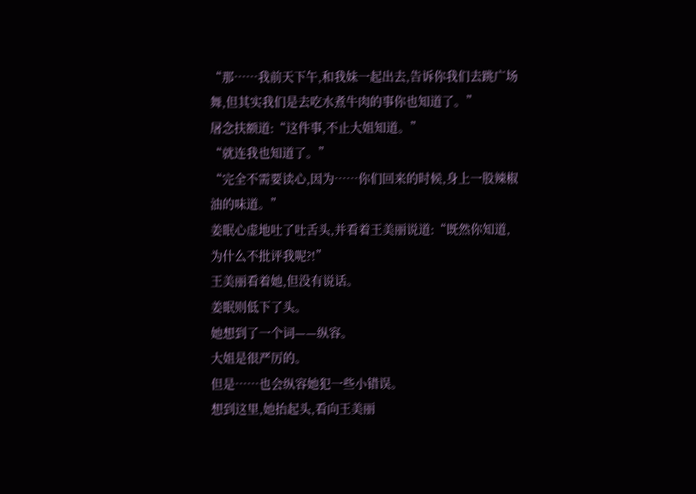“那……我前天下午,和我妹一起出去,告诉你我们去跳广场舞,但其实我们是去吃水煮牛肉的事你也知道了。”
屠念扶额道:“这件事,不止大姐知道。”
“就连我也知道了。”
“完全不需要读心,因为……你们回来的时候,身上一股辣椒油的味道。”
姜眠心虚地吐了吐舌头,并看着王美丽说道:“既然你知道,为什么不批评我呢?!”
王美丽看着她,但没有说话。
姜眠则低下了头。
她想到了一个词——纵容。
大姐是很严厉的。
但是……也会纵容她犯一些小错误。
想到这里,她抬起头,看向王美丽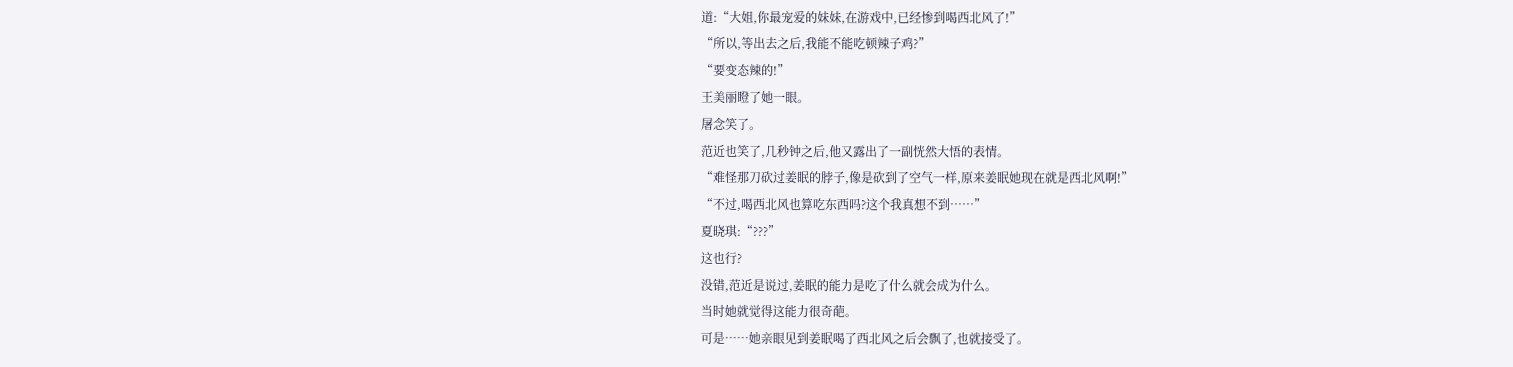道:“大姐,你最宠爱的妹妹,在游戏中,已经惨到喝西北风了!”
“所以,等出去之后,我能不能吃顿辣子鸡?”
“要变态辣的!”
王美丽瞪了她一眼。
屠念笑了。
范近也笑了,几秒钟之后,他又露出了一副恍然大悟的表情。
“难怪那刀砍过姜眠的脖子,像是砍到了空气一样,原来姜眠她现在就是西北风啊!”
“不过,喝西北风也算吃东西吗?这个我真想不到……”
夏晓琪:“???”
这也行?
没错,范近是说过,姜眠的能力是吃了什么就会成为什么。
当时她就觉得这能力很奇葩。
可是……她亲眼见到姜眠喝了西北风之后会飘了,也就接受了。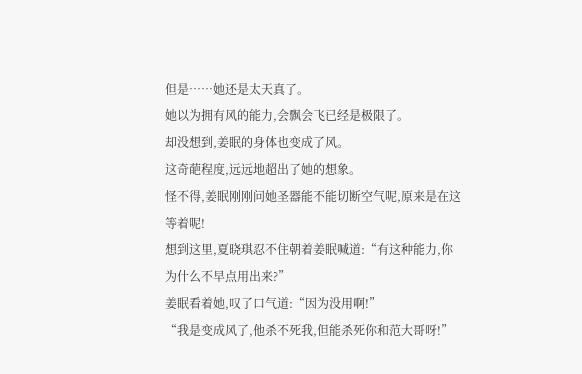但是……她还是太天真了。
她以为拥有风的能力,会飘会飞已经是极限了。
却没想到,姜眠的身体也变成了风。
这奇葩程度,远远地超出了她的想象。
怪不得,姜眠刚刚问她圣器能不能切断空气呢,原来是在这等着呢!
想到这里,夏晓琪忍不住朝着姜眠喊道:“有这种能力,你为什么不早点用出来?”
姜眠看着她,叹了口气道:“因为没用啊!”
“我是变成风了,他杀不死我,但能杀死你和范大哥呀!”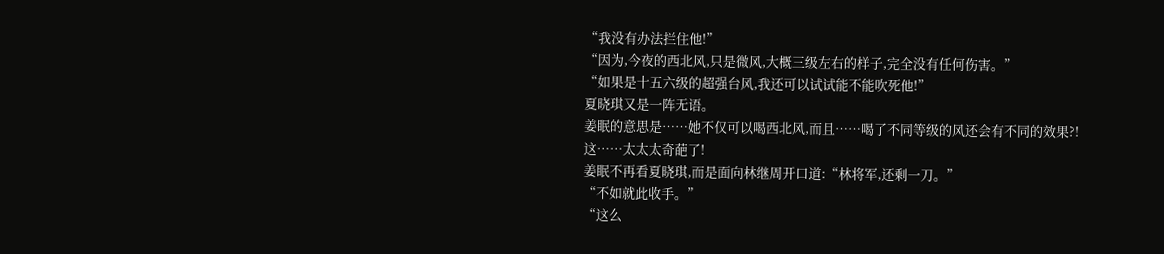“我没有办法拦住他!”
“因为,今夜的西北风,只是微风,大概三级左右的样子,完全没有任何伤害。”
“如果是十五六级的超强台风,我还可以试试能不能吹死他!”
夏晓琪又是一阵无语。
姜眠的意思是……她不仅可以喝西北风,而且……喝了不同等级的风还会有不同的效果?!
这……太太太奇葩了!
姜眠不再看夏晓琪,而是面向林继周开口道:“林将军,还剩一刀。”
“不如就此收手。”
“这么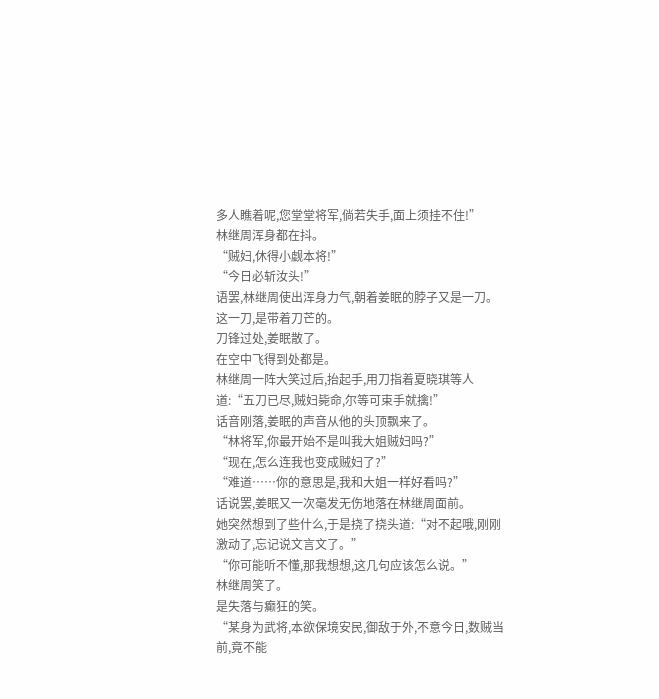多人瞧着呢,您堂堂将军,倘若失手,面上须挂不住!”
林继周浑身都在抖。
“贼妇,休得小觑本将!”
“今日必斩汝头!”
语罢,林继周使出浑身力气,朝着姜眠的脖子又是一刀。
这一刀,是带着刀芒的。
刀锋过处,姜眠散了。
在空中飞得到处都是。
林继周一阵大笑过后,抬起手,用刀指着夏晓琪等人道:“五刀已尽,贼妇毙命,尔等可束手就擒!”
话音刚落,姜眠的声音从他的头顶飘来了。
“林将军,你最开始不是叫我大姐贼妇吗?”
“现在,怎么连我也变成贼妇了?”
“难道……你的意思是,我和大姐一样好看吗?”
话说罢,姜眠又一次毫发无伤地落在林继周面前。
她突然想到了些什么,于是挠了挠头道:“对不起哦,刚刚激动了,忘记说文言文了。”
“你可能听不懂,那我想想,这几句应该怎么说。”
林继周笑了。
是失落与癫狂的笑。
“某身为武将,本欲保境安民,御敌于外,不意今日,数贼当前,竟不能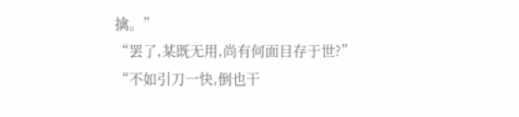擒。”
“罢了,某既无用,尚有何面目存于世?”
“不如引刀一快,倒也干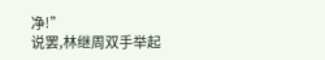净!”
说罢,林继周双手举起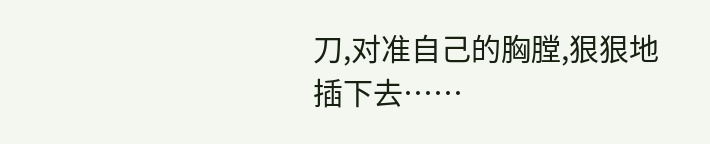刀,对准自己的胸膛,狠狠地插下去……